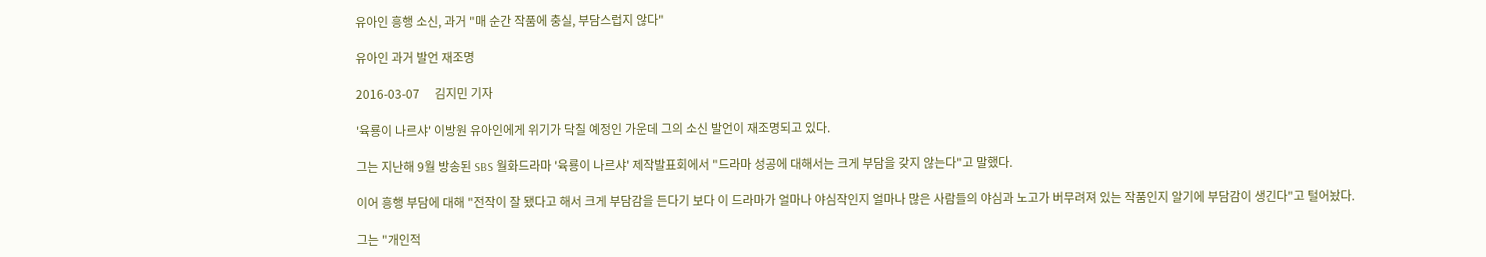유아인 흥행 소신, 과거 "매 순간 작품에 충실, 부담스럽지 않다"

유아인 과거 발언 재조명

2016-03-07     김지민 기자

'육룡이 나르샤' 이방원 유아인에게 위기가 닥칠 예정인 가운데 그의 소신 발언이 재조명되고 있다.

그는 지난해 9월 방송된 SBS 월화드라마 '육룡이 나르샤' 제작발표회에서 "드라마 성공에 대해서는 크게 부담을 갖지 않는다"고 말했다.

이어 흥행 부담에 대해 "전작이 잘 됐다고 해서 크게 부담감을 든다기 보다 이 드라마가 얼마나 야심작인지 얼마나 많은 사람들의 야심과 노고가 버무려져 있는 작품인지 알기에 부담감이 생긴다"고 털어놨다.

그는 "개인적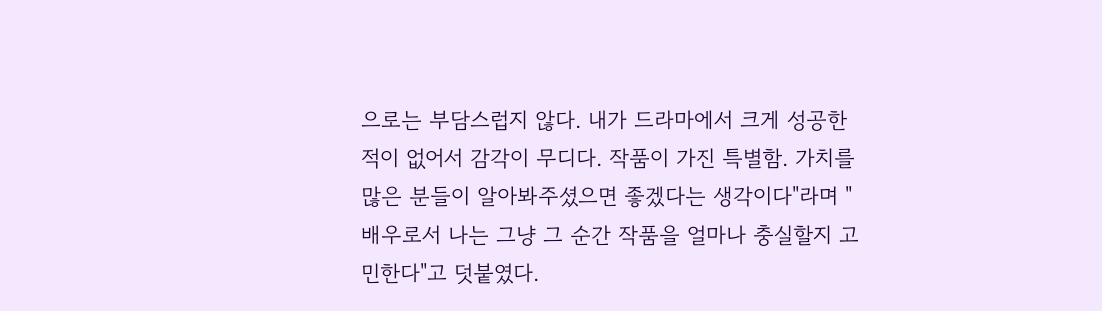으로는 부담스럽지 않다. 내가 드라마에서 크게 성공한 적이 없어서 감각이 무디다. 작품이 가진 특별함. 가치를 많은 분들이 알아봐주셨으면 좋겠다는 생각이다"라며 "배우로서 나는 그냥 그 순간 작품을 얼마나 충실할지 고민한다"고 덧붙였다.